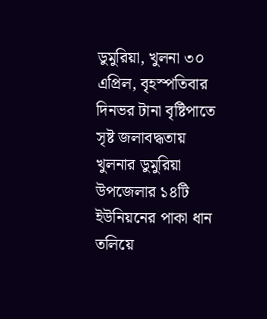ডুমুরিয়া, খুলনা ৩০ এপ্রিল, বৃহস্পতিবার দিনভর টানা বৃষ্টিপাতে সৃষ্ট জলাবদ্ধতায় খুলনার ডুমুরিয়া উপজেলার ১৪টি ইউনিয়নের পাকা ধান তলিয়ে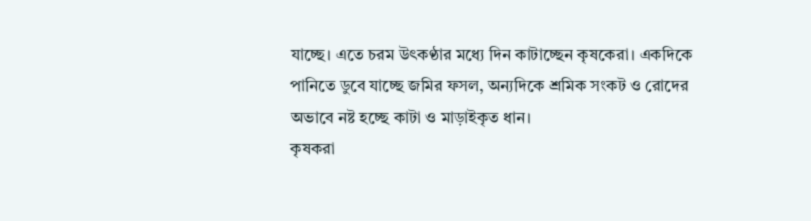যাচ্ছে। এতে চরম উৎকণ্ঠার মধ্যে দিন কাটাচ্ছেন কৃষকেরা। একদিকে পানিতে ডুবে যাচ্ছে জমির ফসল, অন্যদিকে শ্রমিক সংকট ও রোদের অভাবে নষ্ট হচ্ছে কাটা ও মাড়াইকৃত ধান।
কৃষকরা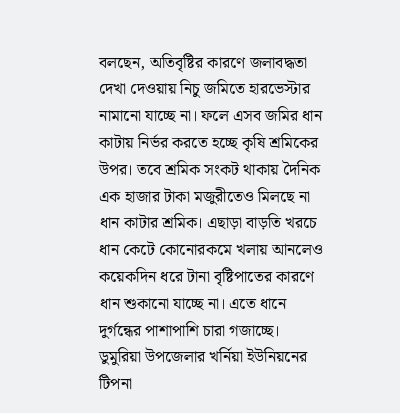বলছেন, অতিবৃষ্টির কারণে জলাবদ্ধতা দেখা দেওয়ায় নিচু জমিতে হারভেস্টার নামানো যাচ্ছে না। ফলে এসব জমির ধান কাটায় নির্ভর করতে হচ্ছে কৃষি শ্রমিকের উপর। তবে শ্রমিক সংকট থাকায় দৈনিক এক হাজার টাকা মজুরীতেও মিলছে না ধান কাটার শ্রমিক। এছাড়া বাড়তি খরচে ধান কেটে কোনোরকমে খলায় আনলেও কয়েকদিন ধরে টানা বৃষ্টিপাতের কারণে ধান শুকানো যাচ্ছে না। এতে ধানে দুর্গন্ধের পাশাপাশি চারা গজাচ্ছে।
ডুমুরিয়া উপজেলার খর্নিয়া ইউনিয়নের টিপনা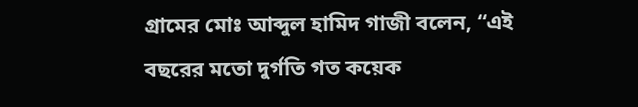গ্রামের মোঃ আব্দুল হামিদ গাজী বলেন, “এই বছরের মতো দুর্গতি গত কয়েক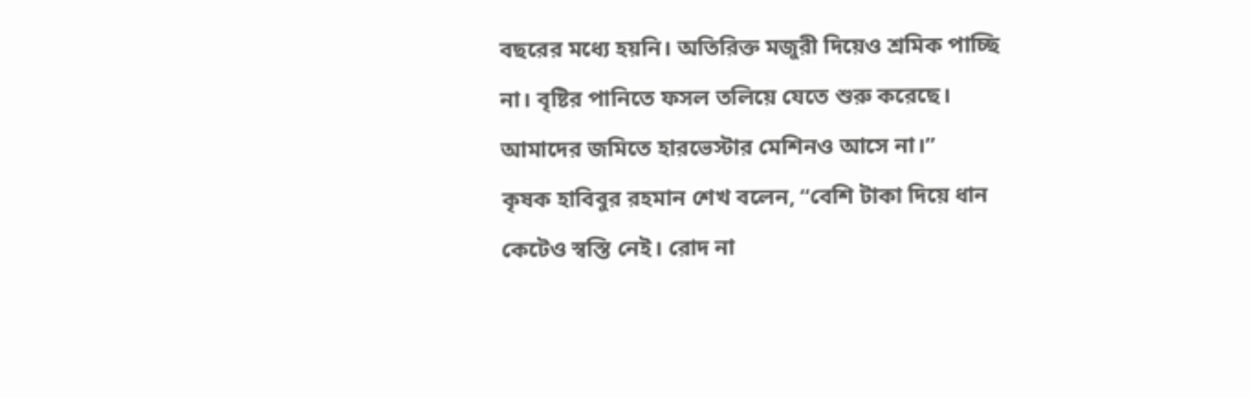বছরের মধ্যে হয়নি। অতিরিক্ত মজুরী দিয়েও শ্রমিক পাচ্ছি না। বৃষ্টির পানিতে ফসল তলিয়ে যেতে শুরু করেছে। আমাদের জমিতে হারভেস্টার মেশিনও আসে না।”
কৃষক হাবিবুর রহমান শেখ বলেন, “বেশি টাকা দিয়ে ধান কেটেও স্বস্তি নেই। রোদ না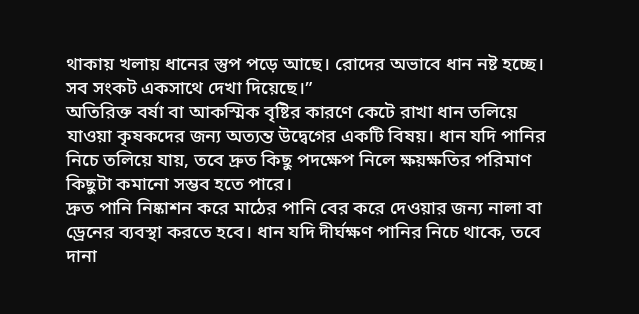থাকায় খলায় ধানের স্তুপ পড়ে আছে। রোদের অভাবে ধান নষ্ট হচ্ছে। সব সংকট একসাথে দেখা দিয়েছে।”
অতিরিক্ত বর্ষা বা আকস্মিক বৃষ্টির কারণে কেটে রাখা ধান তলিয়ে যাওয়া কৃষকদের জন্য অত্যন্ত উদ্বেগের একটি বিষয়। ধান যদি পানির নিচে তলিয়ে যায়, তবে দ্রুত কিছু পদক্ষেপ নিলে ক্ষয়ক্ষতির পরিমাণ কিছুটা কমানো সম্ভব হতে পারে।
দ্রুত পানি নিষ্কাশন করে মাঠের পানি বের করে দেওয়ার জন্য নালা বা ড্রেনের ব্যবস্থা করতে হবে। ধান যদি দীর্ঘক্ষণ পানির নিচে থাকে, তবে দানা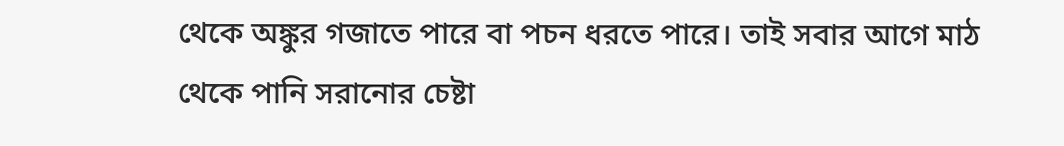থেকে অঙ্কুর গজাতে পারে বা পচন ধরতে পারে। তাই সবার আগে মাঠ থেকে পানি সরানোর চেষ্টা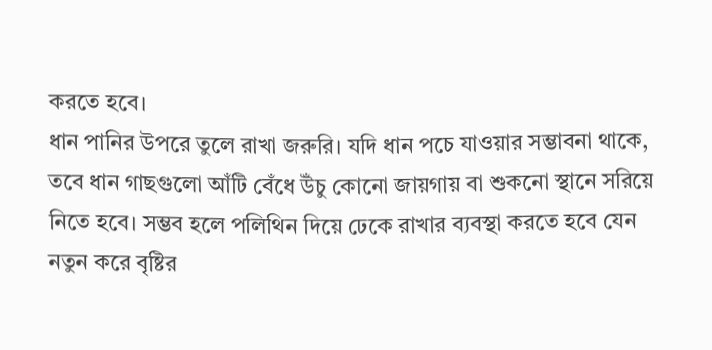করতে হবে।
ধান পানির উপরে তুলে রাখা জরুরি। যদি ধান পচে যাওয়ার সম্ভাবনা থাকে, তবে ধান গাছগুলো আঁটি বেঁধে উঁচু কোনো জায়গায় বা শুকনো স্থানে সরিয়ে নিতে হবে। সম্ভব হলে পলিথিন দিয়ে ঢেকে রাখার ব্যবস্থা করতে হবে যেন নতুন করে বৃষ্টির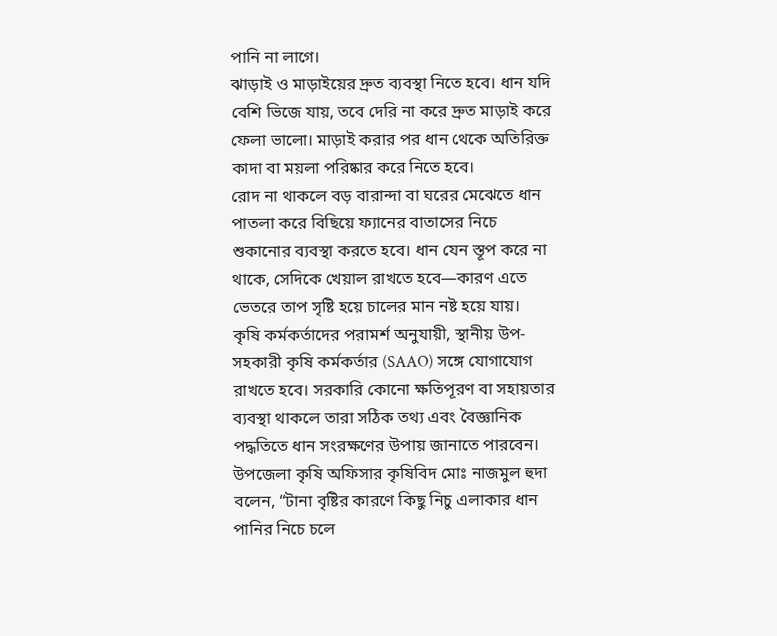পানি না লাগে।
ঝাড়াই ও মাড়াইয়ের দ্রুত ব্যবস্থা নিতে হবে। ধান যদি বেশি ভিজে যায়, তবে দেরি না করে দ্রুত মাড়াই করে ফেলা ভালো। মাড়াই করার পর ধান থেকে অতিরিক্ত কাদা বা ময়লা পরিষ্কার করে নিতে হবে।
রোদ না থাকলে বড় বারান্দা বা ঘরের মেঝেতে ধান পাতলা করে বিছিয়ে ফ্যানের বাতাসের নিচে শুকানোর ব্যবস্থা করতে হবে। ধান যেন স্তূপ করে না থাকে, সেদিকে খেয়াল রাখতে হবে—কারণ এতে ভেতরে তাপ সৃষ্টি হয়ে চালের মান নষ্ট হয়ে যায়।
কৃষি কর্মকর্তাদের পরামর্শ অনুযায়ী, স্থানীয় উপ-সহকারী কৃষি কর্মকর্তার (SAAO) সঙ্গে যোগাযোগ রাখতে হবে। সরকারি কোনো ক্ষতিপূরণ বা সহায়তার ব্যবস্থা থাকলে তারা সঠিক তথ্য এবং বৈজ্ঞানিক পদ্ধতিতে ধান সংরক্ষণের উপায় জানাতে পারবেন।
উপজেলা কৃষি অফিসার কৃষিবিদ মোঃ নাজমুল হুদা বলেন, “টানা বৃষ্টির কারণে কিছু নিচু এলাকার ধান পানির নিচে চলে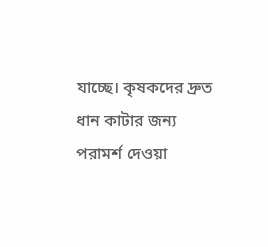যাচ্ছে। কৃষকদের দ্রুত ধান কাটার জন্য পরামর্শ দেওয়া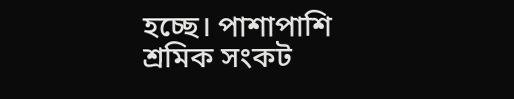হচ্ছে। পাশাপাশি শ্রমিক সংকট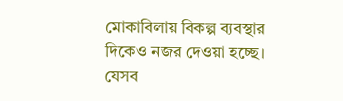মোকাবিলায় বিকল্প ব্যবস্থার দিকেও নজর দেওয়া হচ্ছে। যেসব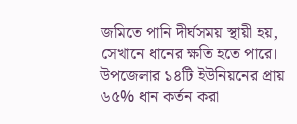জমিতে পানি দীর্ঘসময় স্থায়ী হয়, সেখানে ধানের ক্ষতি হতে পারে। উপজেলার ১৪টি ইউনিয়নের প্রায় ৬৫% ধান কর্তন করা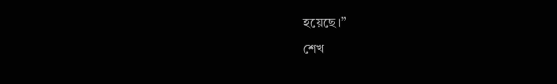হয়েছে।”
শেখ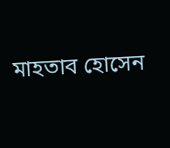মাহতাব হোসেন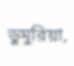ডুমুরিয়া,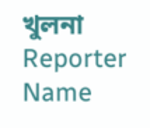খুলনা
Reporter Name